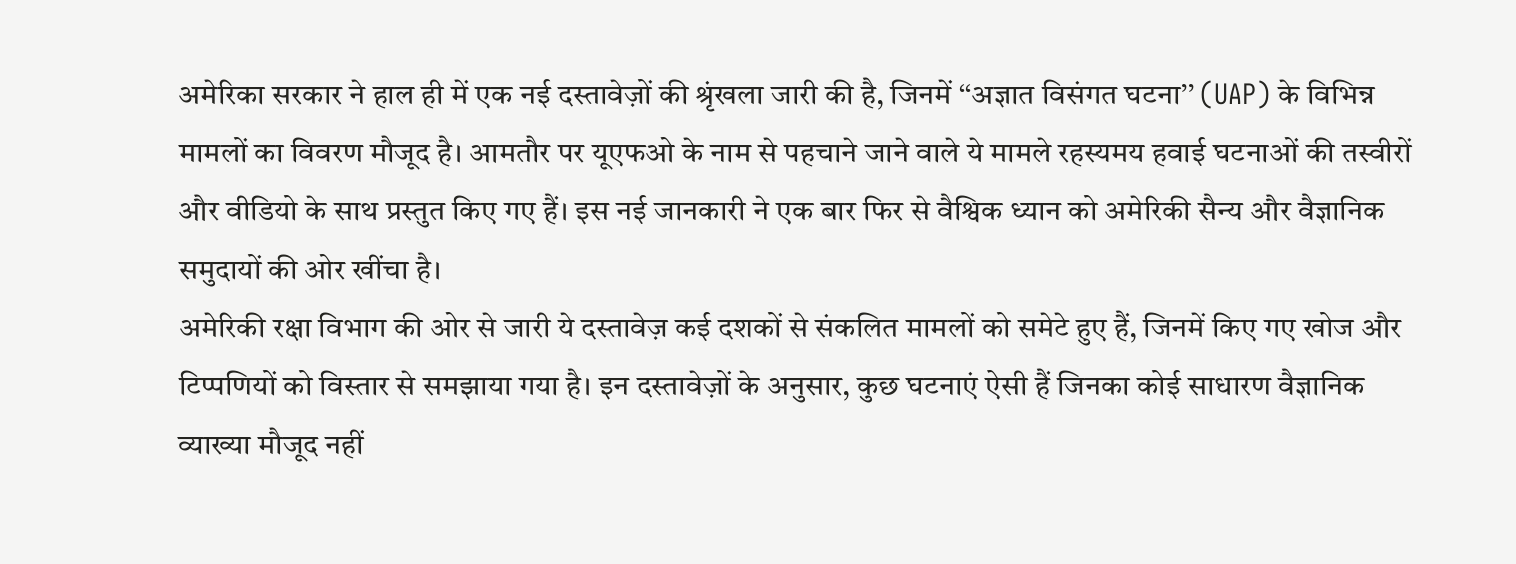अमेरिका सरकार ने हाल ही में एक नई दस्तावेज़ों की श्रृंखला जारी की है, जिनमें ‘‘अज्ञात विसंगत घटना’’ (UAP) के विभिन्न मामलों का विवरण मौजूद है। आमतौर पर यूएफओ के नाम से पहचाने जाने वाले ये मामले रहस्यमय हवाई घटनाओं की तस्वीरों और वीडियो के साथ प्रस्तुत किए गए हैं। इस नई जानकारी ने एक बार फिर से वैश्विक ध्यान को अमेरिकी सैन्य और वैज्ञानिक समुदायों की ओर खींचा है।
अमेरिकी रक्षा विभाग की ओर से जारी ये दस्तावेज़ कई दशकों से संकलित मामलों को समेटे हुए हैं, जिनमें किए गए खोज और टिप्पणियों को विस्तार से समझाया गया है। इन दस्तावेज़ों के अनुसार, कुछ घटनाएं ऐसी हैं जिनका कोई साधारण वैज्ञानिक व्याख्या मौजूद नहीं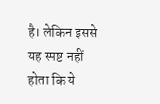है। लेकिन इससे यह स्पष्ट नहीं होता कि ये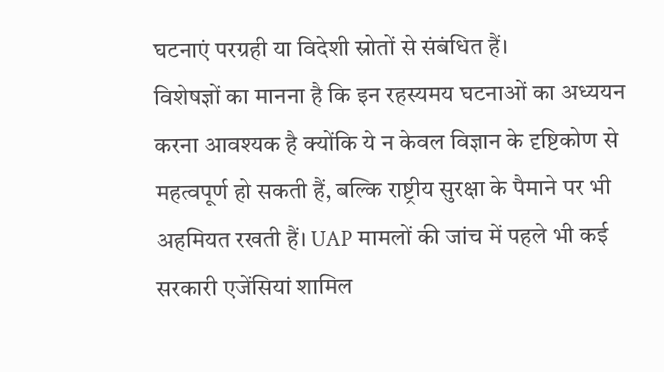घटनाएं परग्रही या विदेशी स्रोतों से संबंधित हैं।
विशेषज्ञों का मानना है कि इन रहस्यमय घटनाओं का अध्ययन करना आवश्यक है क्योंकि ये न केवल विज्ञान के दृष्टिकोण से महत्वपूर्ण हो सकती हैं, बल्कि राष्ट्रीय सुरक्षा के पैमाने पर भी अहमियत रखती हैं। UAP मामलों की जांच में पहले भी कई सरकारी एजेंसियां शामिल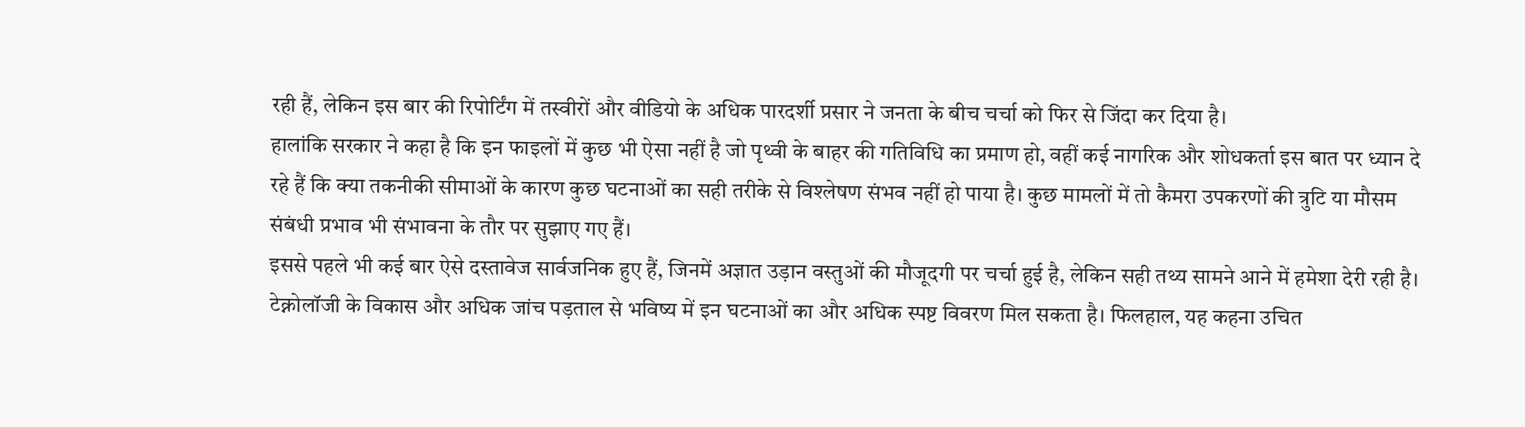रही हैं, लेकिन इस बार की रिपोर्टिंग में तस्वीरों और वीडियो के अधिक पारदर्शी प्रसार ने जनता के बीच चर्चा को फिर से जिंदा कर दिया है।
हालांकि सरकार ने कहा है कि इन फाइलों में कुछ भी ऐसा नहीं है जो पृथ्वी के बाहर की गतिविधि का प्रमाण हो, वहीं कई नागरिक और शोधकर्ता इस बात पर ध्यान दे रहे हैं कि क्या तकनीकी सीमाओं के कारण कुछ घटनाओं का सही तरीके से विश्लेषण संभव नहीं हो पाया है। कुछ मामलों में तो कैमरा उपकरणों की त्रुटि या मौसम संबंधी प्रभाव भी संभावना के तौर पर सुझाए गए हैं।
इससे पहले भी कई बार ऐसे दस्तावेज सार्वजनिक हुए हैं, जिनमें अज्ञात उड़ान वस्तुओं की मौजूदगी पर चर्चा हुई है, लेकिन सही तथ्य सामने आने में हमेशा देरी रही है। टेक्नोलॉजी के विकास और अधिक जांच पड़ताल से भविष्य में इन घटनाओं का और अधिक स्पष्ट विवरण मिल सकता है। फिलहाल, यह कहना उचित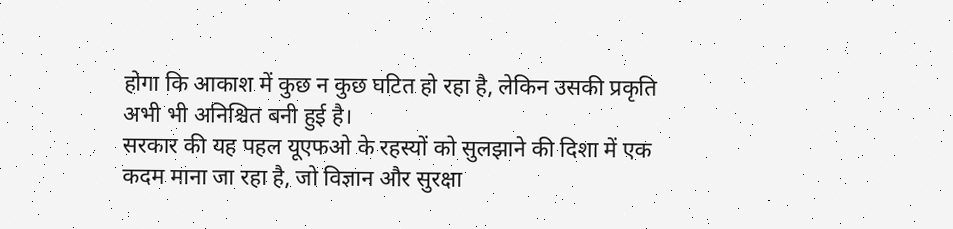होगा कि आकाश में कुछ न कुछ घटित हो रहा है, लेकिन उसकी प्रकृति अभी भी अनिश्चित बनी हुई है।
सरकार की यह पहल यूएफओ के रहस्यों को सुलझाने की दिशा में एक कदम माना जा रहा है, जो विज्ञान और सुरक्षा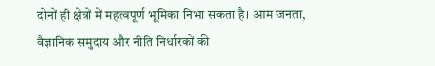दोनों ही क्षेत्रों में महत्वपूर्ण भूमिका निभा सकता है। आम जनता, वैज्ञानिक समुदाय और नीति निर्धारकों की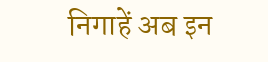निगाहें अब इन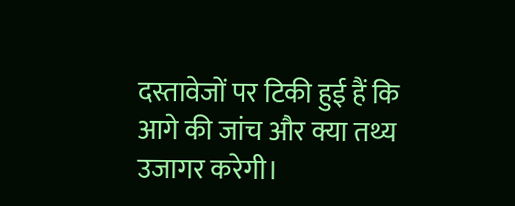दस्तावेजों पर टिकी हुई हैं कि आगे की जांच और क्या तथ्य उजागर करेगी।